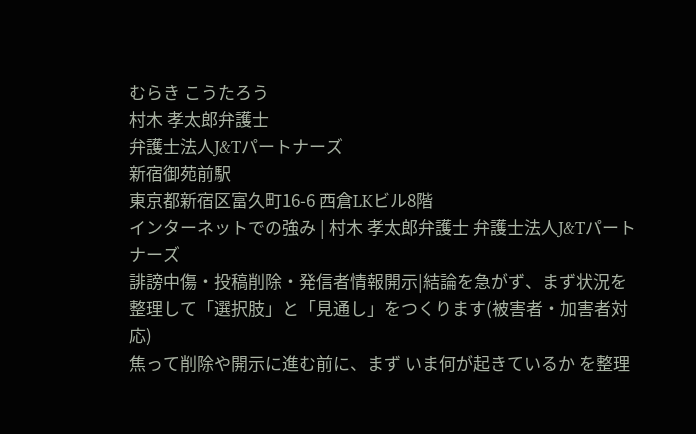むらき こうたろう
村木 孝太郎弁護士
弁護士法人J&Tパートナーズ
新宿御苑前駅
東京都新宿区富久町16-6 西倉LKビル8階
インターネットでの強み | 村木 孝太郎弁護士 弁護士法人J&Tパートナーズ
誹謗中傷・投稿削除・発信者情報開示|結論を急がず、まず状況を整理して「選択肢」と「見通し」をつくります(被害者・加害者対応)
焦って削除や開示に進む前に、まず いま何が起きているか を整理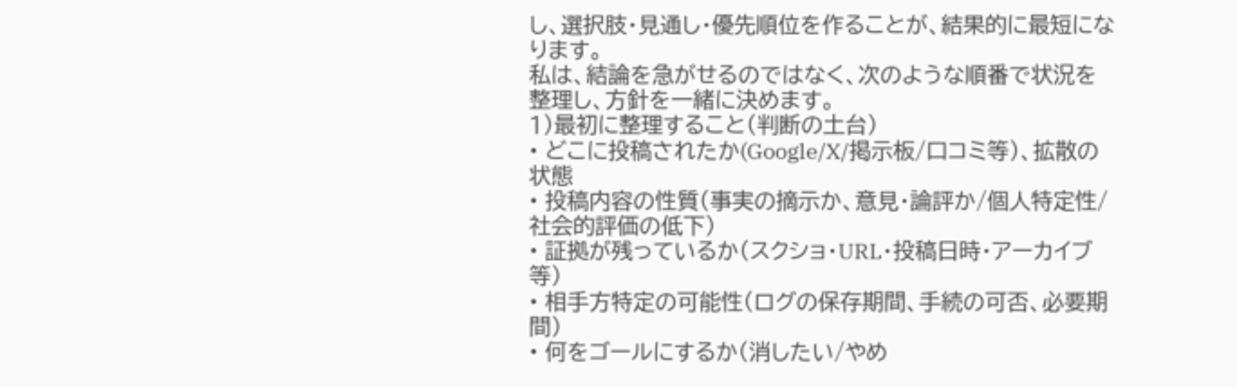し、選択肢・見通し・優先順位を作ることが、結果的に最短になります。
私は、結論を急がせるのではなく、次のような順番で状況を整理し、方針を一緒に決めます。
1)最初に整理すること(判断の土台)
• どこに投稿されたか(Google/X/掲示板/口コミ等)、拡散の状態
• 投稿内容の性質(事実の摘示か、意見・論評か/個人特定性/社会的評価の低下)
• 証拠が残っているか(スクショ・URL・投稿日時・アーカイブ等)
• 相手方特定の可能性(ログの保存期間、手続の可否、必要期間)
• 何をゴールにするか(消したい/やめ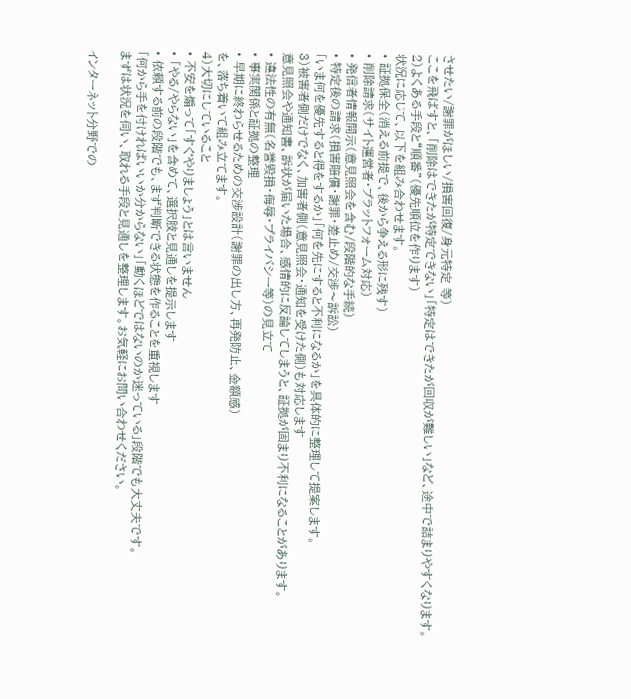させたい/謝罪がほしい/損害回復/身元特定 等)
ここを飛ばすと、「削除はできたが特定できない」「特定はできたが回収が難しい」など、途中で詰まりやすくなります。
2)よくある手段と“順番”(優先順位を作ります)
状況に応じて、以下を組み合わせます。
• 証拠保全(消える前提で、後から争える形に残す)
• 削除請求(サイト運営者・プラットフォーム対応)
• 発信者情報開示(意見照会を含む/段階的な手続)
• 特定後の請求(損害賠償・謝罪・差止め/交渉〜訴訟)
「いま何を優先すると得をするか」「何を先にすると不利になるか」を具体的に整理して提案します。
3)被害者側だけでなく、加害者側(意見照会・通知を受けた側)も対応します
意見照会や通知書、訴状が届いた場合、感情的に反論してしまうと、証拠が固まり不利になることがあります。
• 違法性の有無(名誉毀損・侮辱・プライバシー等)の見立て
• 事実関係と証拠の整理
• 早期に終わらせるための交渉設計(謝罪の出し方、再発防止、金額感)
を、落ち着いて組み立てます。
4)大切にしていること
• 不安を煽って「すぐやりましょう」とは言いません
• 「やる/やらない」を含めて、選択肢と見通しを提示します
• 依頼する前の段階でも、まず判断できる状態を作ることを重視します
「何から手を付ければいいか分からない」「動くほどではないのか迷っている」段階でも大丈夫です。
まずは状況を伺い、取れる手段と見通しを整理します。お気軽にお問い合わせください。

インターネット分野での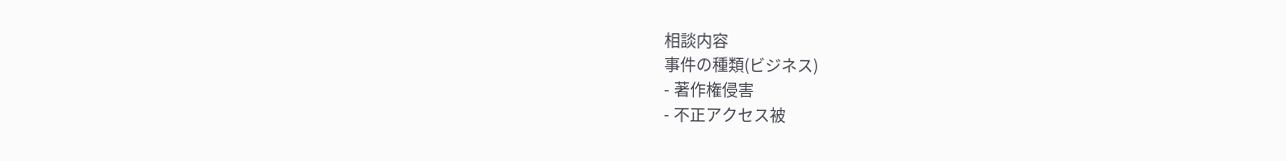相談内容
事件の種類(ビジネス)
- 著作権侵害
- 不正アクセス被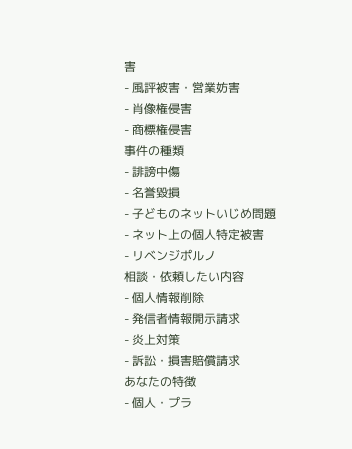害
- 風評被害・営業妨害
- 肖像権侵害
- 商標権侵害
事件の種類
- 誹謗中傷
- 名誉毀損
- 子どものネットいじめ問題
- ネット上の個人特定被害
- リベンジポルノ
相談・依頼したい内容
- 個人情報削除
- 発信者情報開示請求
- 炎上対策
- 訴訟・損害賠償請求
あなたの特徴
- 個人・プラ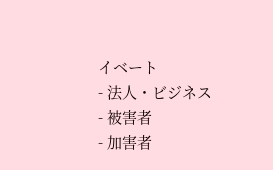イベート
- 法人・ビジネス
- 被害者
- 加害者